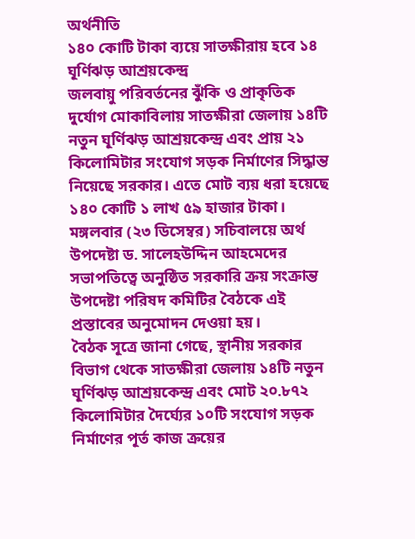অর্থনীতি
১৪০ কোটি টাকা ব্যয়ে সাতক্ষীরায় হবে ১৪ ঘূর্ণিঝড় আশ্রয়কেন্দ্র
জলবায়ু পরিবর্তনের ঝুঁকি ও প্রাকৃতিক দুর্যোগ মোকাবিলায় সাতক্ষীরা জেলায় ১৪টি নতুন ঘূর্ণিঝড় আশ্রয়কেন্দ্র এবং প্রায় ২১ কিলোমিটার সংযোগ সড়ক নির্মাণের সিদ্ধান্ত নিয়েছে সরকার। এতে মোট ব্যয় ধরা হয়েছে ১৪০ কোটি ১ লাখ ৫৯ হাজার টাকা।
মঙ্গলবার (২৩ ডিসেম্বর) সচিবালয়ে অর্থ উপদেষ্টা ড. সালেহউদ্দিন আহমেদের সভাপতিত্বে অনুষ্ঠিত সরকারি ক্রয় সংক্রান্ত উপদেষ্টা পরিষদ কমিটির বৈঠকে এই প্রস্তাবের অনুমোদন দেওয়া হয়।
বৈঠক সূত্রে জানা গেছে, স্থানীয় সরকার বিভাগ থেকে সাতক্ষীরা জেলায় ১৪টি নতুন ঘূর্ণিঝড় আশ্রয়কেন্দ্র এবং মোট ২০.৮৭২ কিলোমিটার দৈর্ঘ্যের ১০টি সংযোগ সড়ক নির্মাণের পূর্ত কাজ ক্রয়ের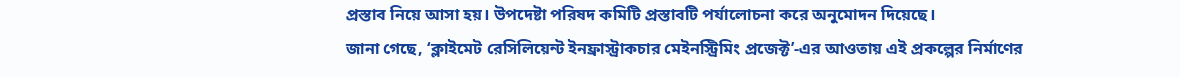প্রস্তাব নিয়ে আসা হয়। উপদেষ্টা পরিষদ কমিটি প্রস্তাবটি পর্যালোচনা করে অনুমোদন দিয়েছে।
জানা গেছে, ‘ক্লাইমেট রেসিলিয়েন্ট ইনফ্রাস্ট্রাকচার মেইনস্ট্রিমিং প্রজেক্ট’-এর আওতায় এই প্রকল্পের নির্মাণের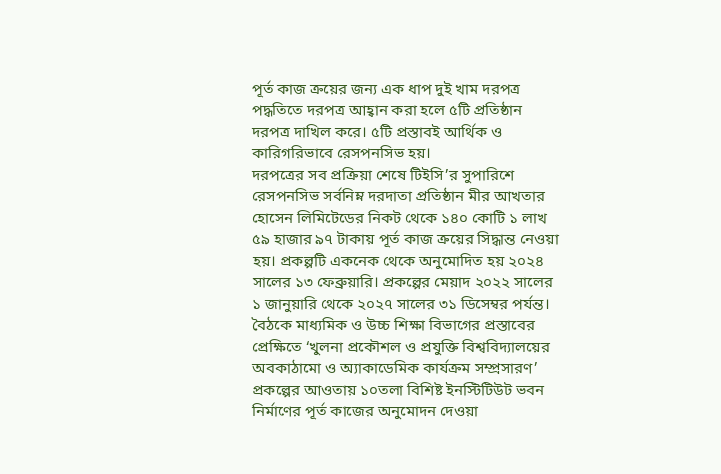পূর্ত কাজ ক্রয়ের জন্য এক ধাপ দুই খাম দরপত্র পদ্ধতিতে দরপত্র আহ্বান করা হলে ৫টি প্রতিষ্ঠান দরপত্র দাখিল করে। ৫টি প্রস্তাবই আর্থিক ও কারিগরিভাবে রেসপনসিভ হয়।
দরপত্রের সব প্রক্রিয়া শেষে টিইসি’র সুপারিশে রেসপনসিভ সর্বনিম্ন দরদাতা প্রতিষ্ঠান মীর আখতার হোসেন লিমিটেডের নিকট থেকে ১৪০ কোটি ১ লাখ ৫৯ হাজার ৯৭ টাকায় পূর্ত কাজ ক্রয়ের সিদ্ধান্ত নেওয়া হয়। প্রকল্পটি একনেক থেকে অনুমোদিত হয় ২০২৪ সালের ১৩ ফেব্রুয়ারি। প্রকল্পের মেয়াদ ২০২২ সালের ১ জানুয়ারি থেকে ২০২৭ সালের ৩১ ডিসেম্বর পর্যন্ত।
বৈঠকে মাধ্যমিক ও উচ্চ শিক্ষা বিভাগের প্রস্তাবের প্রেক্ষিতে ‘খুলনা প্রকৌশল ও প্রযুক্তি বিশ্ববিদ্যালয়ের অবকাঠামো ও অ্যাকাডেমিক কার্যক্রম সম্প্রসারণ’ প্রকল্পের আওতায় ১০তলা বিশিষ্ট ইনস্টিটিউট ভবন নির্মাণের পূর্ত কাজের অনুমোদন দেওয়া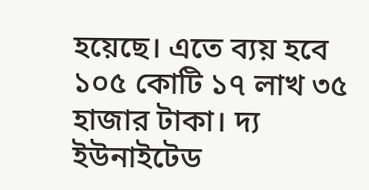হয়েছে। এতে ব্যয় হবে ১০৫ কোটি ১৭ লাখ ৩৫ হাজার টাকা। দ্য ইউনাইটেড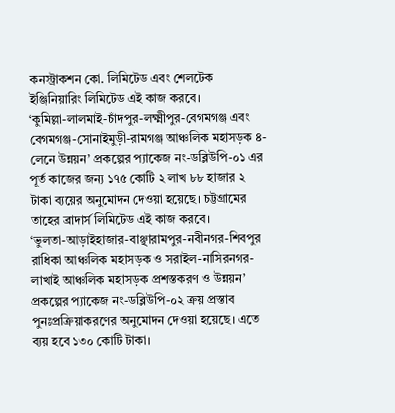কনস্ট্রাকশন কো. লিমিটেড এবং শেলটেক ইঞ্জিনিয়ারিং লিমিটেড এই কাজ করবে।
‘কুমিল্লা-লালমাই-চাঁদপুর-লক্ষ্মীপুর-বেগমগঞ্জ এবং বেগমগঞ্জ-সোনাইমুড়ী-রামগঞ্জ আঞ্চলিক মহাসড়ক ৪-লেনে উন্নয়ন’ প্রকল্পের প্যাকেজ নং-ডব্লিউপি-০১ এর পূর্ত কাজের জন্য ১৭৫ কোটি ২ লাখ ৮৮ হাজার ২ টাকা ব্যয়ের অনুমোদন দেওয়া হয়েছে। চট্টগ্রামের তাহের ব্রাদার্স লিমিটেড এই কাজ করবে।
‘ভুলতা-আড়াইহাজার-বাঞ্ছারামপুর-নবীনগর-শিবপুর রাধিকা আঞ্চলিক মহাসড়ক ও সরাইল-নাসিরনগর-লাখাই আঞ্চলিক মহাসড়ক প্রশস্তকরণ ও উন্নয়ন’ প্রকল্পের প্যাকেজ নং-ডব্লিউপি-০২ ক্রয় প্রস্তাব পুনঃপ্রক্রিয়াকরণের অনুমোদন দেওয়া হয়েছে। এতে ব্যয় হবে ১৩০ কোটি টাকা।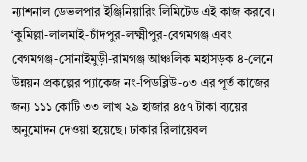ন্যাশনাল ডেভলপার ইঞ্জিনিয়ারিং লিমিটেড এই কাজ করবে।
‘কুমিল্লা-লালমাই-চাঁদপুর-লক্ষ্মীপুর-বেগমগঞ্জ এবং বেগমগঞ্জ-সোনাইমুড়ী-রামগঞ্জ আঞ্চলিক মহাসড়ক ৪-লেনে উন্নয়ন প্রকল্পের প্যাকেজ নং-পিডব্লিউ-০৩ এর পূর্ত কাজের জন্য ১১১ কোটি ৩৩ লাখ ২৯ হাজার ৪৫৭ টাকা ব্যয়ের অনুমোদন দেওয়া হয়েছে। ঢাকার রিলায়েবল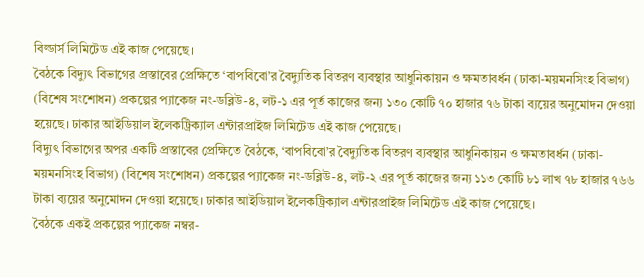বিল্ডার্স লিমিটেড এই কাজ পেয়েছে।
বৈঠকে বিদ্যুৎ বিভাগের প্রস্তাবের প্রেক্ষিতে ‘বাপবিবো’র বৈদ্যুতিক বিতরণ ব্যবস্থার আধুনিকায়ন ও ক্ষমতাবর্ধন (ঢাকা-ময়মনসিংহ বিভাগ) (বিশেষ সংশোধন) প্রকল্পের প্যাকেজ নং-ডব্লিউ-৪, লট-১ এর পূর্ত কাজের জন্য ১৩০ কোটি ৭০ হাজার ৭৬ টাকা ব্যয়ের অনুমোদন দেওয়া হয়েছে। ঢাকার আইডিয়াল ইলেকট্রিক্যাল এন্টারপ্রাইজ লিমিটেড এই কাজ পেয়েছে।
বিদ্যুৎ বিভাগের অপর একটি প্রস্তাবের প্রেক্ষিতে বৈঠকে, ‘বাপবিবো’র বৈদ্যুতিক বিতরণ ব্যবস্থার আধুনিকায়ন ও ক্ষমতাবর্ধন (ঢাকা-ময়মনসিংহ বিভাগ) (বিশেষ সংশোধন) প্রকল্পের প্যাকেজ নং-ডব্লিউ-৪, লট-২ এর পূর্ত কাজের জন্য ১১৩ কোটি ৮১ লাখ ৭৮ হাজার ৭৬৬ টাকা ব্যয়ের অনুমোদন দেওয়া হয়েছে। ঢাকার আইডিয়াল ইলেকট্রিক্যাল এন্টারপ্রাইজ লিমিটেড এই কাজ পেয়েছে।
বৈঠকে একই প্রকল্পের প্যাকেজ নম্বর-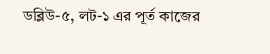ডব্লিউ-৫, লট-১ এর পূর্ত কাজের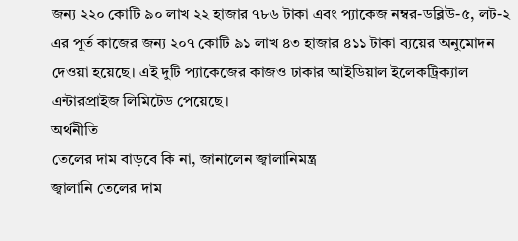জন্য ২২০ কোটি ৯০ লাখ ২২ হাজার ৭৮৬ টাকা এবং প্যাকেজ নম্বর-ডব্লিউ-৫, লট-২ এর পূর্ত কাজের জন্য ২০৭ কোটি ৯১ লাখ ৪৩ হাজার ৪১১ টাকা ব্যয়ের অনুমোদন দেওয়া হয়েছে। এই দুটি প্যাকেজের কাজও ঢাকার আইডিয়াল ইলেকট্রিক্যাল এন্টারপ্রাইজ লিমিটেড পেয়েছে।
অর্থনীতি
তেলের দাম বাড়বে কি না, জানালেন জ্বালানিমন্ত্র
জ্বালানি তেলের দাম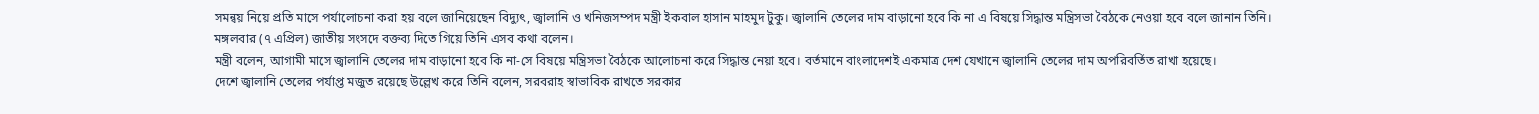সমন্বয় নিয়ে প্রতি মাসে পর্যালোচনা করা হয় বলে জানিয়েছেন বিদ্যুৎ, জ্বালানি ও খনিজসম্পদ মন্ত্রী ইকবাল হাসান মাহমুদ টুকু। জ্বালানি তেলের দাম বাড়ানো হবে কি না এ বিষয়ে সিদ্ধান্ত মন্ত্রিসভা বৈঠকে নেওয়া হবে বলে জানান তিনি।
মঙ্গলবার (৭ এপ্রিল) জাতীয় সংসদে বক্তব্য দিতে গিয়ে তিনি এসব কথা বলেন।
মন্ত্রী বলেন, আগামী মাসে জ্বালানি তেলের দাম বাড়ানো হবে কি না-সে বিষয়ে মন্ত্রিসভা বৈঠকে আলোচনা করে সিদ্ধান্ত নেয়া হবে। বর্তমানে বাংলাদেশই একমাত্র দেশ যেখানে জ্বালানি তেলের দাম অপরিবর্তিত রাখা হয়েছে।
দেশে জ্বালানি তেলের পর্যাপ্ত মজুত রয়েছে উল্লেখ করে তিনি বলেন, সরবরাহ স্বাভাবিক রাখতে সরকার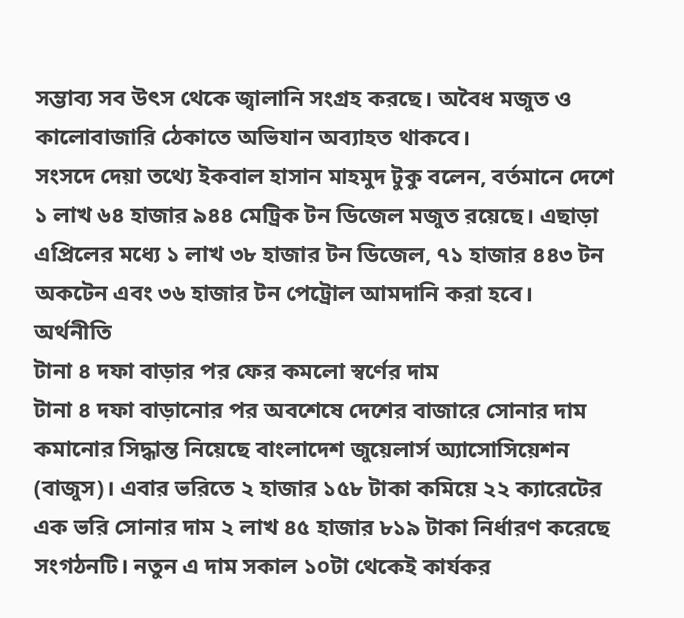সম্ভাব্য সব উৎস থেকে জ্বালানি সংগ্রহ করছে। অবৈধ মজুত ও কালোবাজারি ঠেকাতে অভিযান অব্যাহত থাকবে।
সংসদে দেয়া তথ্যে ইকবাল হাসান মাহমুদ টুকু বলেন, বর্তমানে দেশে ১ লাখ ৬৪ হাজার ৯৪৪ মেট্রিক টন ডিজেল মজুত রয়েছে। এছাড়া এপ্রিলের মধ্যে ১ লাখ ৩৮ হাজার টন ডিজেল, ৭১ হাজার ৪৪৩ টন অকটেন এবং ৩৬ হাজার টন পেট্রোল আমদানি করা হবে।
অর্থনীতি
টানা ৪ দফা বাড়ার পর ফের কমলো স্বর্ণের দাম
টানা ৪ দফা বাড়ানোর পর অবশেষে দেশের বাজারে সোনার দাম কমানোর সিদ্ধান্ত নিয়েছে বাংলাদেশ জুয়েলার্স অ্যাসোসিয়েশন (বাজুস)। এবার ভরিতে ২ হাজার ১৫৮ টাকা কমিয়ে ২২ ক্যারেটের এক ভরি সোনার দাম ২ লাখ ৪৫ হাজার ৮১৯ টাকা নির্ধারণ করেছে সংগঠনটি। নতুন এ দাম সকাল ১০টা থেকেই কার্যকর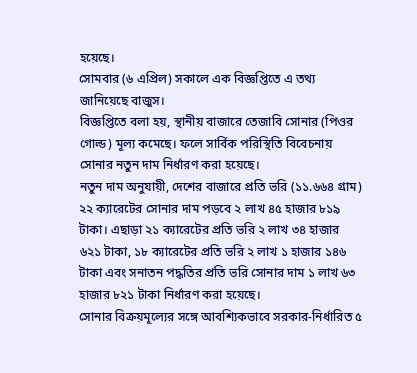হয়েছে।
সোমবার (৬ এপ্রিল) সকালে এক বিজ্ঞপ্তিতে এ তথ্য জানিয়েছে বাজুস।
বিজ্ঞপ্তিতে বলা হয়, স্থানীয় বাজারে তেজাবি সোনার (পিওর গোল্ড) মূল্য কমেছে। ফলে সার্বিক পরিস্থিতি বিবেচনায় সোনার নতুন দাম নির্ধারণ করা হয়েছে।
নতুন দাম অনুযায়ী, দেশের বাজারে প্রতি ভরি (১১.৬৬৪ গ্রাম) ২২ ক্যারেটের সোনার দাম পড়বে ২ লাখ ৪৫ হাজার ৮১৯ টাকা। এছাড়া ২১ ক্যারেটের প্রতি ভরি ২ লাখ ৩৪ হাজার ৬২১ টাকা, ১৮ ক্যারেটের প্রতি ভরি ২ লাখ ১ হাজার ১৪৬ টাকা এবং সনাতন পদ্ধতির প্রতি ভরি সোনার দাম ১ লাখ ৬৩ হাজার ৮২১ টাকা নির্ধারণ করা হয়েছে।
সোনার বিক্রয়মূল্যের সঙ্গে আবশ্যিকভাবে সরকার-নির্ধারিত ৫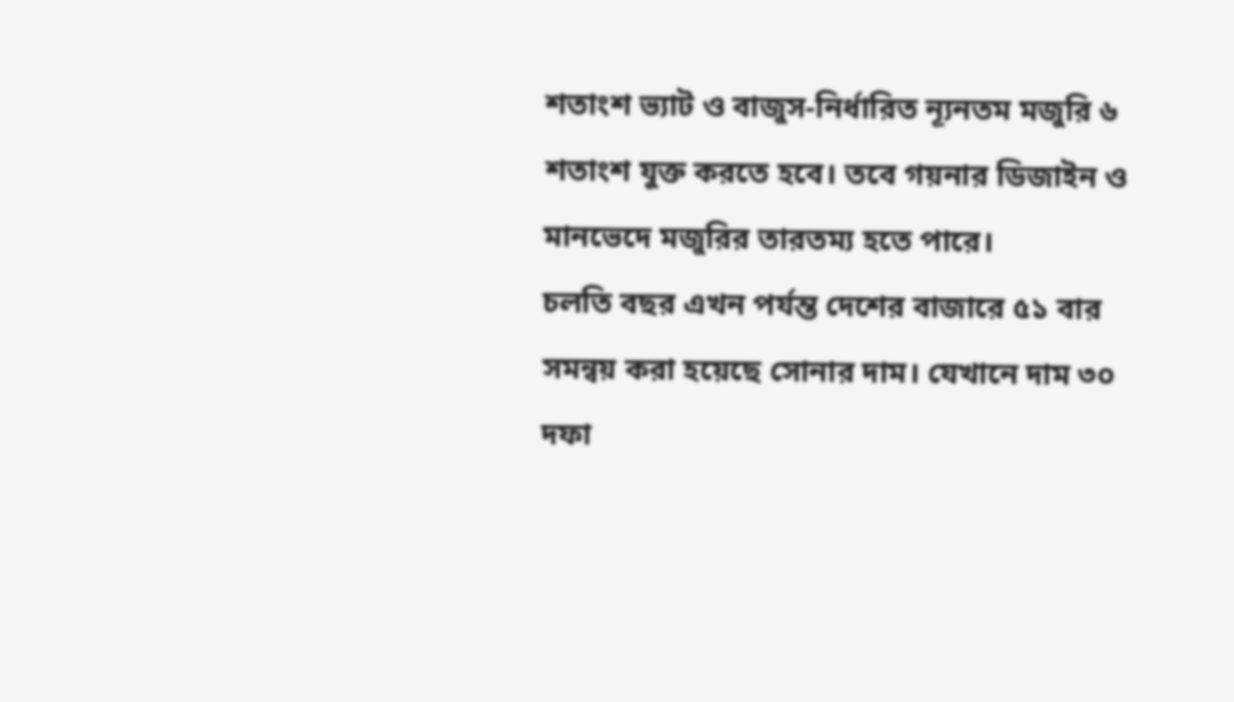শতাংশ ভ্যাট ও বাজুস-নির্ধারিত ন্যূনতম মজুরি ৬ শতাংশ যুক্ত করতে হবে। তবে গয়নার ডিজাইন ও মানভেদে মজুরির তারতম্য হতে পারে।
চলতি বছর এখন পর্যন্ত দেশের বাজারে ৫১ বার সমন্বয় করা হয়েছে সোনার দাম। যেখানে দাম ৩০ দফা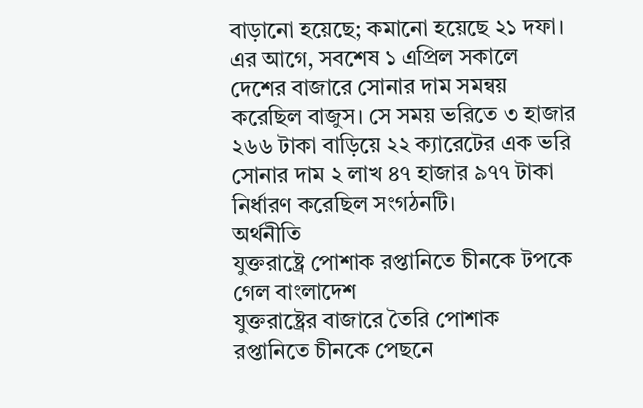বাড়ানো হয়েছে; কমানো হয়েছে ২১ দফা।
এর আগে, সবশেষ ১ এপ্রিল সকালে দেশের বাজারে সোনার দাম সমন্বয় করেছিল বাজুস। সে সময় ভরিতে ৩ হাজার ২৬৬ টাকা বাড়িয়ে ২২ ক্যারেটের এক ভরি সোনার দাম ২ লাখ ৪৭ হাজার ৯৭৭ টাকা নির্ধারণ করেছিল সংগঠনটি।
অর্থনীতি
যুক্তরাষ্ট্রে পোশাক রপ্তানিতে চীনকে টপকে গেল বাংলাদেশ
যুক্তরাষ্ট্রের বাজারে তৈরি পোশাক রপ্তানিতে চীনকে পেছনে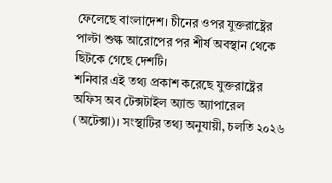ফেলেছে বাংলাদেশ। চীনের ওপর যুক্তরাষ্ট্রের পাল্টা শুল্ক আরোপের পর শীর্ষ অবস্থান থেকে ছিটকে গেছে দেশটি।
শনিবার এই তথ্য প্রকাশ করেছে যুক্তরাষ্ট্রের অফিস অব টেক্সটাইল অ্যান্ড অ্যাপারেল (অটেক্সা)। সংস্থাটির তথ্য অনুযায়ী, চলতি ২০২৬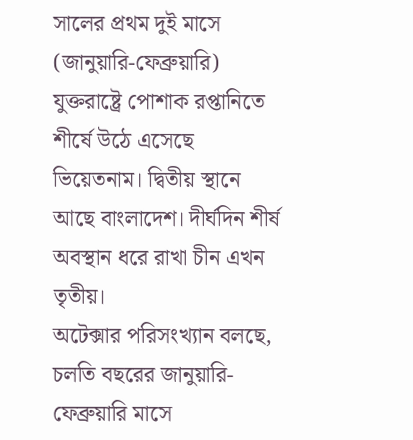সালের প্রথম দুই মাসে (জানুয়ারি-ফেব্রুয়ারি) যুক্তরাষ্ট্রে পোশাক রপ্তানিতে শীর্ষে উঠে এসেছে ভিয়েতনাম। দ্বিতীয় স্থানে আছে বাংলাদেশ। দীর্ঘদিন শীর্ষ অবস্থান ধরে রাখা চীন এখন তৃতীয়।
অটেক্সার পরিসংখ্যান বলছে, চলতি বছরের জানুয়ারি-ফেব্রুয়ারি মাসে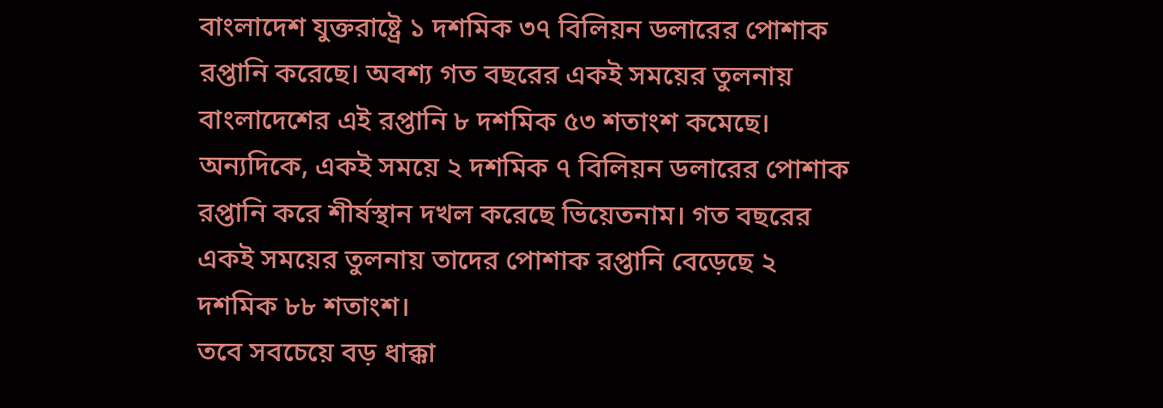বাংলাদেশ যুক্তরাষ্ট্রে ১ দশমিক ৩৭ বিলিয়ন ডলারের পোশাক রপ্তানি করেছে। অবশ্য গত বছরের একই সময়ের তুলনায় বাংলাদেশের এই রপ্তানি ৮ দশমিক ৫৩ শতাংশ কমেছে।
অন্যদিকে, একই সময়ে ২ দশমিক ৭ বিলিয়ন ডলারের পোশাক রপ্তানি করে শীর্ষস্থান দখল করেছে ভিয়েতনাম। গত বছরের একই সময়ের তুলনায় তাদের পোশাক রপ্তানি বেড়েছে ২ দশমিক ৮৮ শতাংশ।
তবে সবচেয়ে বড় ধাক্কা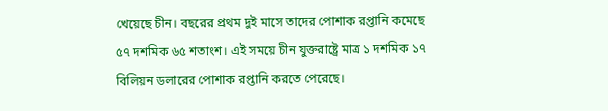খেয়েছে চীন। বছরের প্রথম দুই মাসে তাদের পোশাক রপ্তানি কমেছে ৫৭ দশমিক ৬৫ শতাংশ। এই সময়ে চীন যুক্তরাষ্ট্রে মাত্র ১ দশমিক ১৭ বিলিয়ন ডলারের পোশাক রপ্তানি করতে পেরেছে।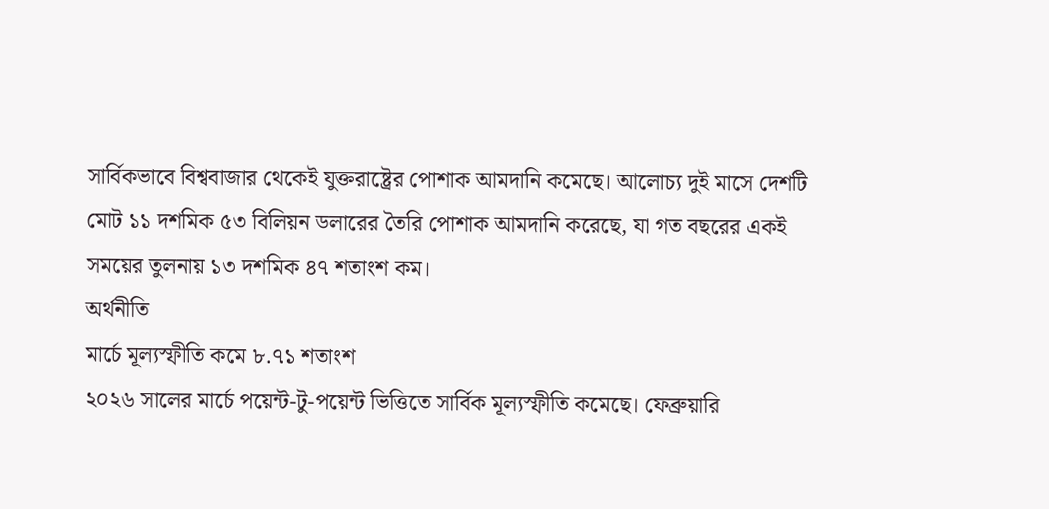সার্বিকভাবে বিশ্ববাজার থেকেই যুক্তরাষ্ট্রের পোশাক আমদানি কমেছে। আলোচ্য দুই মাসে দেশটি মোট ১১ দশমিক ৫৩ বিলিয়ন ডলারের তৈরি পোশাক আমদানি করেছে, যা গত বছরের একই সময়ের তুলনায় ১৩ দশমিক ৪৭ শতাংশ কম।
অর্থনীতি
মার্চে মূল্যস্ফীতি কমে ৮.৭১ শতাংশ
২০২৬ সালের মার্চে পয়েন্ট-টু-পয়েন্ট ভিত্তিতে সার্বিক মূল্যস্ফীতি কমেছে। ফেব্রুয়ারি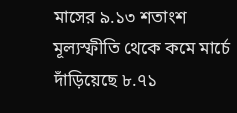মাসের ৯.১৩ শতাংশ মূল্যস্ফীতি থেকে কমে মার্চে দাঁড়িয়েছে ৮.৭১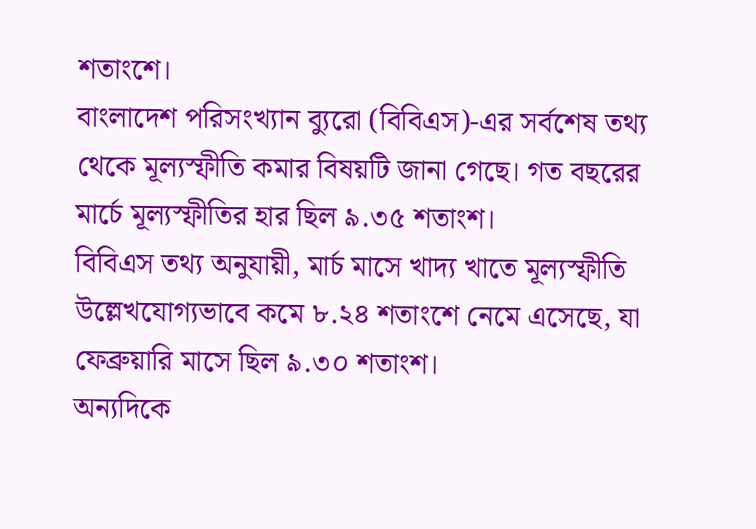শতাংশে।
বাংলাদেশ পরিসংখ্যান ব্যুরো (বিবিএস)-এর সর্বশেষ তথ্য থেকে মূল্যস্ফীতি কমার বিষয়টি জানা গেছে। গত বছরের মার্চে মূল্যস্ফীতির হার ছিল ৯.৩৫ শতাংশ।
বিবিএস তথ্য অনুযায়ী, মার্চ মাসে খাদ্য খাতে মূল্যস্ফীতি উল্লেখযোগ্যভাবে কমে ৮.২৪ শতাংশে নেমে এসেছে, যা ফেব্রুয়ারি মাসে ছিল ৯.৩০ শতাংশ।
অন্যদিকে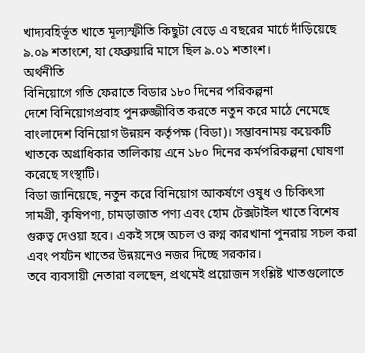খাদ্যবহির্ভূত খাতে মূল্যস্ফীতি কিছুটা বেড়ে এ বছরের মার্চে দাঁড়িয়েছে ৯.০৯ শতাংশে, যা ফেব্রুয়ারি মাসে ছিল ৯.০১ শতাংশ।
অর্থনীতি
বিনিয়োগে গতি ফেরাতে বিডার ১৮০ দিনের পরিকল্পনা
দেশে বিনিয়োগপ্রবাহ পুনরুজ্জীবিত করতে নতুন করে মাঠে নেমেছে বাংলাদেশ বিনিয়োগ উন্নয়ন কর্তৃপক্ষ (বিডা)। সম্ভাবনাময় কয়েকটি খাতকে অগ্রাধিকার তালিকায় এনে ১৮০ দিনের কর্মপরিকল্পনা ঘোষণা করেছে সংস্থাটি।
বিডা জানিয়েছে, নতুন করে বিনিয়োগ আকর্ষণে ওষুধ ও চিকিৎসা সামগ্রী, কৃষিপণ্য, চামড়াজাত পণ্য এবং হোম টেক্সটাইল খাতে বিশেষ গুরুত্ব দেওয়া হবে। একই সঙ্গে অচল ও রুগ্ন কারখানা পুনরায় সচল করা এবং পর্যটন খাতের উন্নয়নেও নজর দিচ্ছে সরকার।
তবে ব্যবসায়ী নেতারা বলছেন, প্রথমেই প্রয়োজন সংশ্লিষ্ট খাতগুলোতে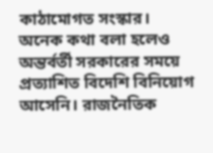কাঠামোগত সংস্কার।
অনেক কথা বলা হলেও অন্তর্বর্তী সরকারের সময়ে প্রত্যাশিত বিদেশি বিনিয়োগ আসেনি। রাজনৈতিক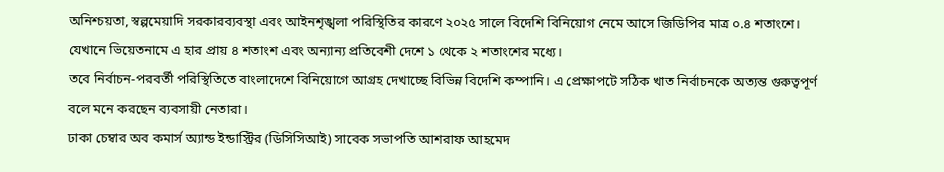অনিশ্চয়তা, স্বল্পমেয়াদি সরকারব্যবস্থা এবং আইনশৃঙ্খলা পরিস্থিতির কারণে ২০২৫ সালে বিদেশি বিনিয়োগ নেমে আসে জিডিপির মাত্র ০.৪ শতাংশে। যেখানে ভিয়েতনামে এ হার প্রায় ৪ শতাংশ এবং অন্যান্য প্রতিবেশী দেশে ১ থেকে ২ শতাংশের মধ্যে।
তবে নির্বাচন-পরবর্তী পরিস্থিতিতে বাংলাদেশে বিনিয়োগে আগ্রহ দেখাচ্ছে বিভিন্ন বিদেশি কম্পানি। এ প্রেক্ষাপটে সঠিক খাত নির্বাচনকে অত্যন্ত গুরুত্বপূর্ণ বলে মনে করছেন ব্যবসায়ী নেতারা।
ঢাকা চেম্বার অব কমার্স অ্যান্ড ইন্ডাস্ট্রির (ডিসিসিআই) সাবেক সভাপতি আশরাফ আহমেদ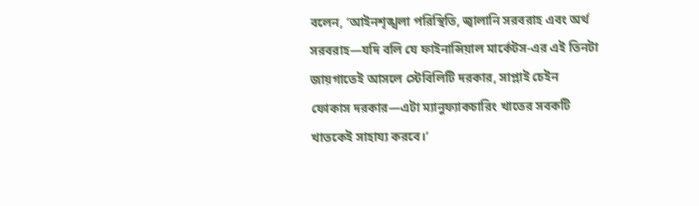বলেন, ‘আইনশৃঙ্খলা পরিস্থিতি, জ্বালানি সরবরাহ এবং অর্থ সরবরাহ—যদি বলি যে ফাইনান্সিয়াল মার্কেটস-এর এই তিনটা জায়গাতেই আসলে স্টেবিলিটি দরকার, সাপ্লাই চেইন ফোকাস দরকার—এটা ম্যানুফ্যাকচারিং খাতের সবকটি খাতকেই সাহায্য করবে।’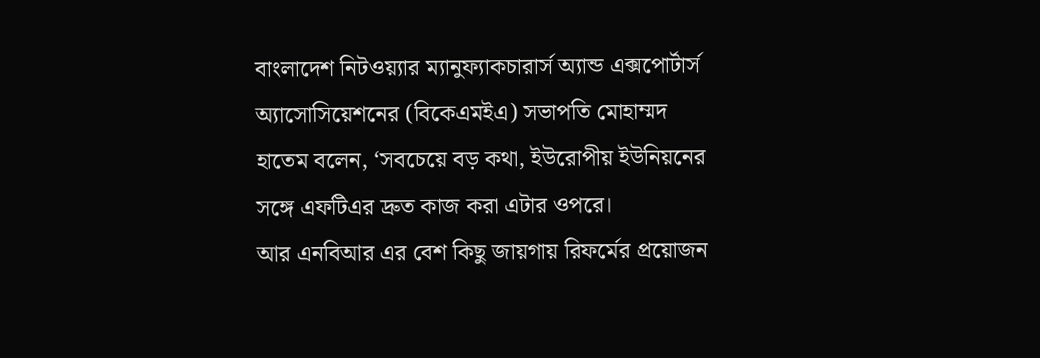বাংলাদেশ নিটওয়্যার ম্যানুফ্যাকচারার্স অ্যান্ড এক্সপোর্টার্স অ্যাসোসিয়েশনের (বিকেএমইএ) সভাপতি মোহাম্মদ হাতেম বলেন, ‘সবচেয়ে বড় কথা, ইউরোপীয় ইউনিয়নের সঙ্গে এফটিএর দ্রুত কাজ করা এটার ওপরে।
আর এনবিআর এর বেশ কিছু জায়গায় রিফর্মের প্রয়োজন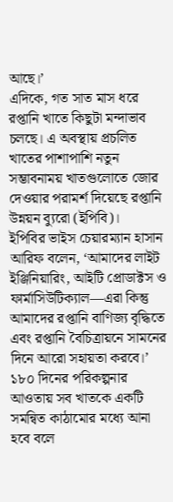আছে।’
এদিকে, গত সাত মাস ধরে রপ্তানি খাতে কিছুটা মন্দাভাব চলছে। এ অবস্থায় প্রচলিত খাতের পাশাপাশি নতুন সম্ভাবনাময় খাতগুলোতে জোর দেওয়ার পরামর্শ দিয়েছে রপ্তানি উন্নয়ন ব্যুরো (ইপিবি)।
ইপিবির ভাইস চেয়ারম্যান হাসান আরিফ বলেন, ‘আমাদের লাইট ইঞ্জিনিয়ারিং, আইটি প্রোডাক্টস ও ফার্মাসিউটিক্যাল—এরা কিন্তু আমাদের রপ্তানি বাণিজ্য বৃদ্ধিতে এবং রপ্তানি বৈচিত্রায়নে সামনের দিনে আরো সহায়তা করবে।’
১৮০ দিনের পরিকল্পনার আওতায় সব খাতকে একটি সমন্বিত কাঠামোর মধ্যে আনা হবে বলে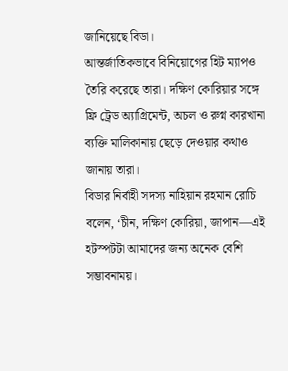জানিয়েছে বিডা।
আন্তর্জাতিকভাবে বিনিয়োগের হিট ম্যাপও তৈরি করেছে তারা। দক্ষিণ কোরিয়ার সঙ্গে ফ্রি ট্রেড অ্যাগ্রিমেন্ট, অচল ও রুগ্ন কারখানা ব্যক্তি মালিকানায় ছেড়ে দেওয়ার কথাও জানায় তারা।
বিডার নির্বাহী সদস্য নাহিয়ান রহমান রোচি বলেন, ‘চীন, দক্ষিণ কোরিয়া, জাপান—এই হটস্পটটা আমাদের জন্য অনেক বেশি সম্ভাবনাময়।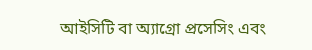আইসিটি বা অ্যাগ্রো প্রসেসিং এবং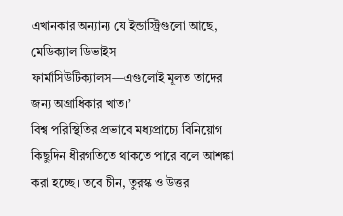এখানকার অন্যান্য যে ইন্ডাস্ট্রিগুলো আছে, মেডিক্যাল ডিভাইস ফার্মাসিউটিক্যালস—এগুলোই মূলত তাদের জন্য অগ্রাধিকার খাত।’
বিশ্ব পরিস্থিতির প্রভাবে মধ্যপ্রাচ্যে বিনিয়োগ কিছুদিন ধীরগতিতে থাকতে পারে বলে আশঙ্কা করা হচ্ছে। তবে চীন, তুরস্ক ও উত্তর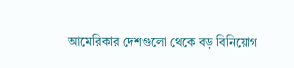আমেরিকার দেশগুলো থেকে বড় বিনিয়োগ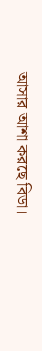আসার আশা করছে বিডা।